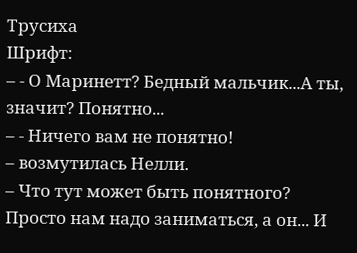Трусиха
Шрифт:
– - О Маринетт? Бедный мальчик...А ты, значит? Понятно...
– - Ничего вам не понятно!
– возмутилась Нелли.
– Что тут может быть понятного? Просто нам надо заниматься, а он... И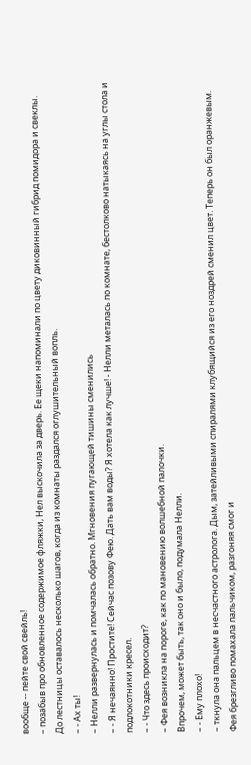вообще -- пейте свой свейль!
– позабыв про обновленное содержимое фляжки, Нел выскочила за дверь. Ее щеки напоминали по цвету диковинный гибрид помидора и свеклы.
До лестницы оставалось несколько шагов, когда из комнаты раздался оглушительный вопль.
– - Ах ты!
– Нелли развернулась и помчалась обратно. Мгновения пугающей тишины сменились
– - Я нечаянно! Простите! Сейчас позову Фею. Дать вам воды? Я хотела как лучше! - Нелли металась по комнате, бестолково натыкаясь на углы стола и подлокотники кресел.
– - Что здесь происходит?
– Фея возникла на пороге, как по мановению волшебной палочки.
Впрочем, может быть, так оно и было, подумала Нелли.
– - Ему плохо!
– ткнула она пальцем в несчастного астролога. Дым, затейливыми спиралями клубящийся из его ноздрей сменил цвет. Теперь он был оранжевым.
Фея брезгливо помахала пальчиком, разгоняя смог и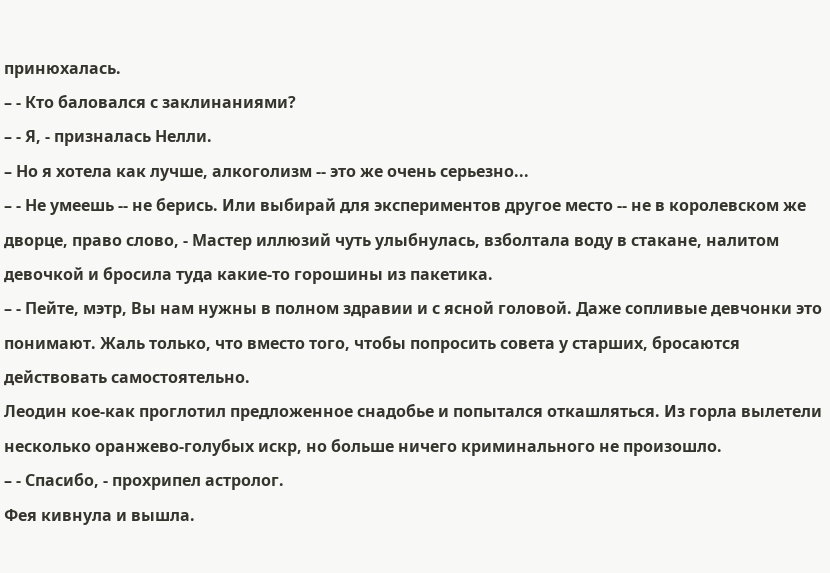принюхалась.
– - Кто баловался с заклинаниями?
– - Я, - призналась Нелли.
– Но я хотела как лучше, алкоголизм -- это же очень серьезно...
– - Не умеешь -- не берись. Или выбирай для экспериментов другое место -- не в королевском же дворце, право слово, - Мастер иллюзий чуть улыбнулась, взболтала воду в стакане, налитом девочкой и бросила туда какие-то горошины из пакетика.
– - Пейте, мэтр, Вы нам нужны в полном здравии и с ясной головой. Даже сопливые девчонки это понимают. Жаль только, что вместо того, чтобы попросить совета у старших, бросаются действовать самостоятельно.
Леодин кое-как проглотил предложенное снадобье и попытался откашляться. Из горла вылетели несколько оранжево-голубых искр, но больше ничего криминального не произошло.
– - Спасибо, - прохрипел астролог.
Фея кивнула и вышла.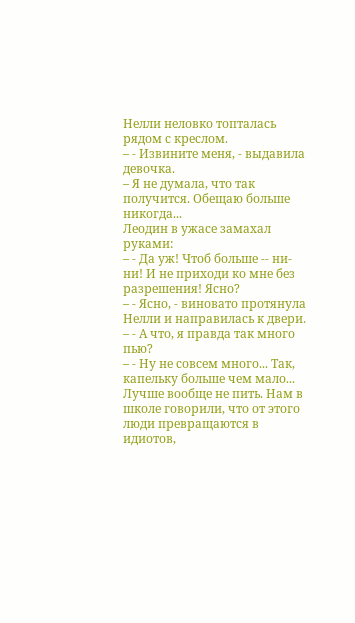Нелли неловко топталась рядом с креслом.
– - Извините меня, - выдавила девочка.
– Я не думала, что так получится. Обещаю больше никогда...
Леодин в ужасе замахал руками:
– - Да уж! Чтоб больше -- ни-ни! И не приходи ко мне без разрешения! Ясно?
– - Ясно, - виновато протянула Нелли и направилась к двери.
– - А что, я правда так много пью?
– - Ну не совсем много... Так, капельку больше чем мало... Лучше вообще не пить. Нам в школе говорили, что от этого люди превращаются в идиотов,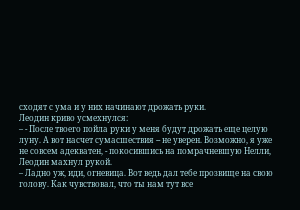сходят с ума и у них начинают дрожать руки.
Леодин криво усмехнулся:
– - После твоего пойла руки у меня будут дрожать еще целую луну. А вот насчет сумасшествия -- не уверен. Возможно, я уже не совсем адекватен, - покосившись на помрачневшую Нелли, Леодин махнул рукой.
– Ладно уж, иди, огневица. Вот ведь дал тебе прозвище на свою голову. Как чувствовал, что ты нам тут все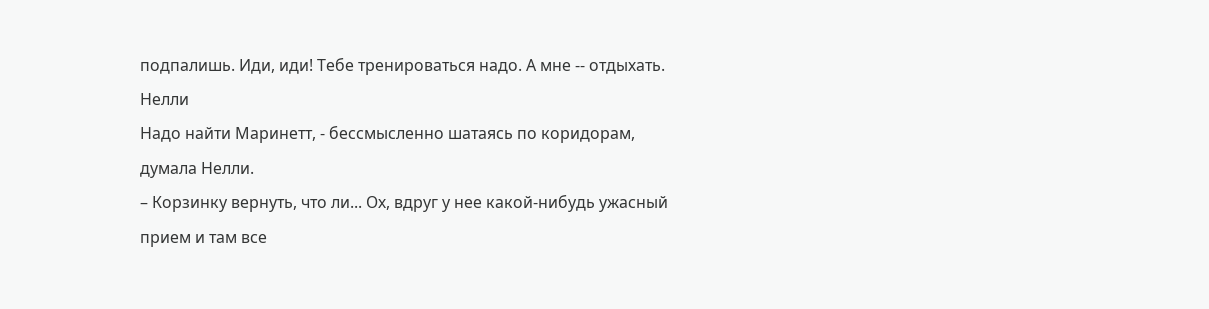подпалишь. Иди, иди! Тебе тренироваться надо. А мне -- отдыхать.
Нелли
Надо найти Маринетт, - бессмысленно шатаясь по коридорам, думала Нелли.
– Корзинку вернуть, что ли... Ох, вдруг у нее какой-нибудь ужасный прием и там все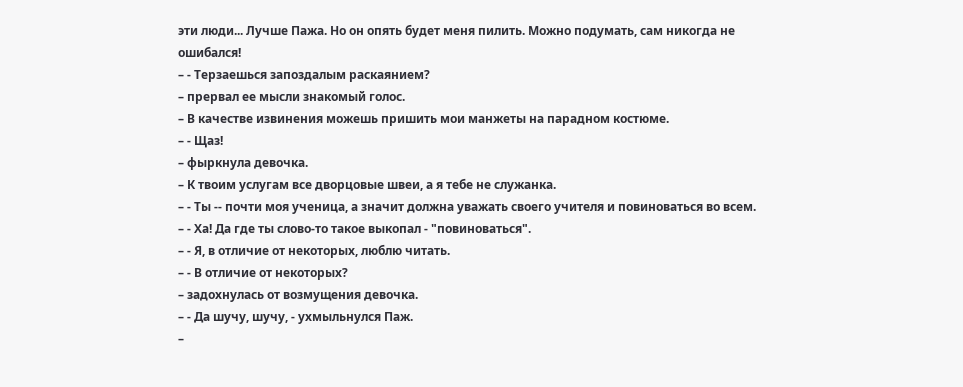эти люди... Лучше Пажа. Но он опять будет меня пилить. Можно подумать, сам никогда не ошибался!
– - Терзаешься запоздалым раскаянием?
– прервал ее мысли знакомый голос.
– В качестве извинения можешь пришить мои манжеты на парадном костюме.
– - Щаз!
– фыркнула девочка.
– К твоим услугам все дворцовые швеи, а я тебе не служанка.
– - Ты -- почти моя ученица, а значит должна уважать своего учителя и повиноваться во всем.
– - Ха! Да где ты слово-то такое выкопал - "повиноваться".
– - Я, в отличие от некоторых, люблю читать.
– - В отличие от некоторых?
– задохнулась от возмущения девочка.
– - Да шучу, шучу, - ухмыльнулся Паж.
–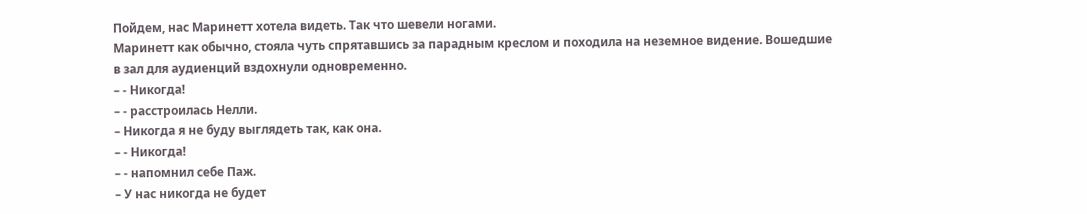Пойдем, нас Маринетт хотела видеть. Так что шевели ногами.
Маринетт как обычно, стояла чуть спрятавшись за парадным креслом и походила на неземное видение. Вошедшие в зал для аудиенций вздохнули одновременно.
– - Никогда!
– - расстроилась Нелли.
– Никогда я не буду выглядеть так, как она.
– - Никогда!
– - напомнил себе Паж.
– У нас никогда не будет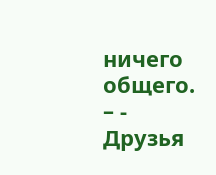ничего общего.
– - Друзья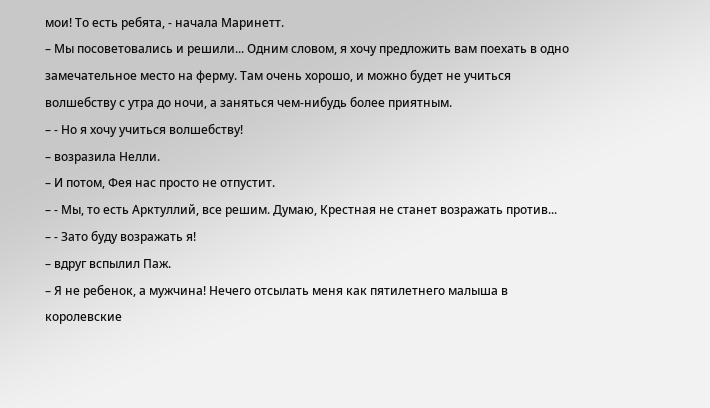мои! То есть ребята, - начала Маринетт.
– Мы посоветовались и решили... Одним словом, я хочу предложить вам поехать в одно замечательное место на ферму. Там очень хорошо, и можно будет не учиться волшебству с утра до ночи, а заняться чем-нибудь более приятным.
– - Но я хочу учиться волшебству!
– возразила Нелли.
– И потом, Фея нас просто не отпустит.
– - Мы, то есть Арктуллий, все решим. Думаю, Крестная не станет возражать против...
– - Зато буду возражать я!
– вдруг вспылил Паж.
– Я не ребенок, а мужчина! Нечего отсылать меня как пятилетнего малыша в королевские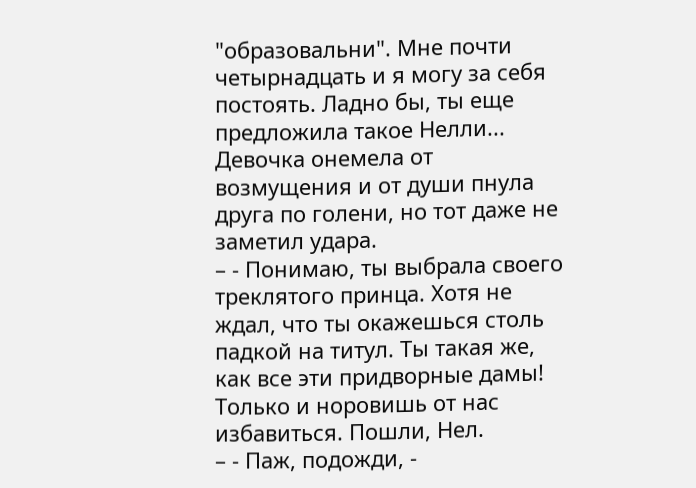"образовальни". Мне почти четырнадцать и я могу за себя постоять. Ладно бы, ты еще предложила такое Нелли...
Девочка онемела от возмущения и от души пнула друга по голени, но тот даже не заметил удара.
– - Понимаю, ты выбрала своего треклятого принца. Хотя не ждал, что ты окажешься столь падкой на титул. Ты такая же, как все эти придворные дамы! Только и норовишь от нас избавиться. Пошли, Нел.
– - Паж, подожди, -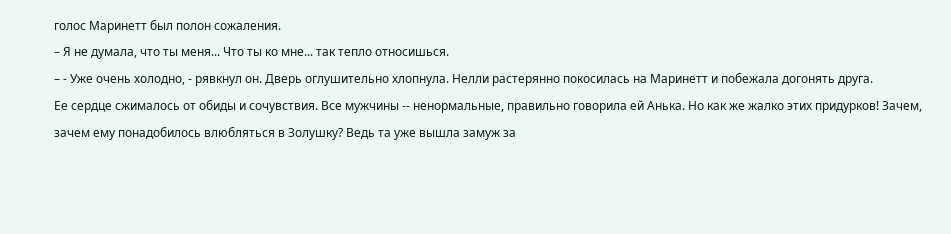голос Маринетт был полон сожаления.
– Я не думала, что ты меня... Что ты ко мне... так тепло относишься.
– - Уже очень холодно, - рявкнул он. Дверь оглушительно хлопнула. Нелли растерянно покосилась на Маринетт и побежала догонять друга.
Ее сердце сжималось от обиды и сочувствия. Все мужчины -- ненормальные, правильно говорила ей Анька. Но как же жалко этих придурков! Зачем, зачем ему понадобилось влюбляться в Золушку? Ведь та уже вышла замуж за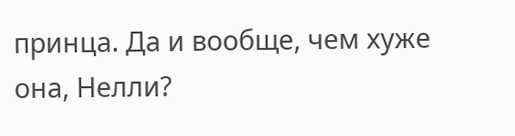принца. Да и вообще, чем хуже она, Нелли?